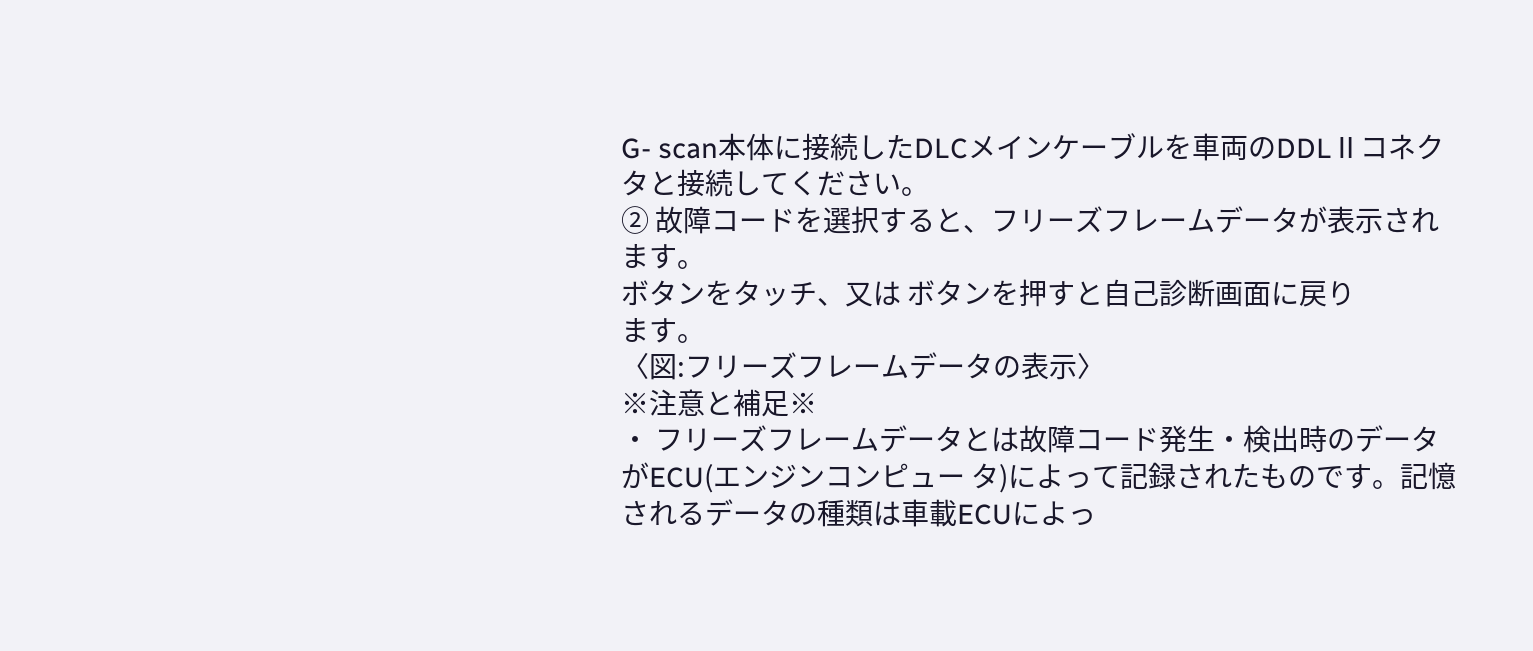G- scan本体に接続したDLCメインケーブルを車両のDDLⅡコネクタと接続してください。
② 故障コードを選択すると、フリーズフレームデータが表示されます。
ボタンをタッチ、又は ボタンを押すと自己診断画面に戻り
ます。
〈図:フリーズフレームデータの表示〉
※注意と補足※
・ フリーズフレームデータとは故障コード発生・検出時のデータがECU(エンジンコンピュー タ)によって記録されたものです。記憶されるデータの種類は車載ECUによっ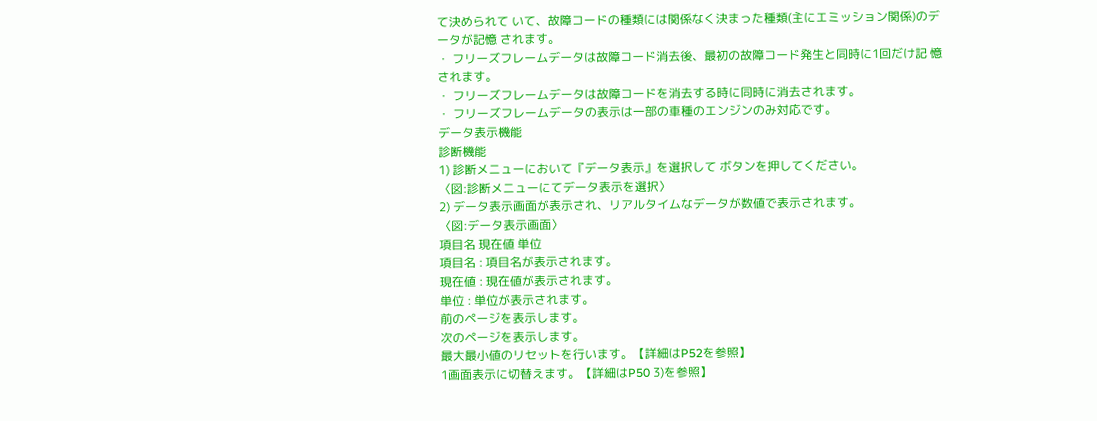て決められて いて、故障コードの種類には関係なく決まった種類(主にエミッション関係)のデータが記憶 されます。
・ フリーズフレームデータは故障コード消去後、最初の故障コード発生と同時に1回だけ記 憶されます。
・ フリーズフレームデータは故障コードを消去する時に同時に消去されます。
・ フリーズフレームデータの表示は一部の車種のエンジンのみ対応です。
データ表示機能
診断機能
1) 診断メニューにおいて『データ表示』を選択して ボタンを押してください。
〈図:診断メニューにてデータ表示を選択〉
2) データ表示画面が表示され、リアルタイムなデータが数値で表示されます。
〈図:データ表示画面〉
項目名 現在値 単位
項目名 : 項目名が表示されます。
現在値 : 現在値が表示されます。
単位 : 単位が表示されます。
前のページを表示します。
次のページを表示します。
最大最小値のリセットを行います。【詳細はP52を参照】
1画面表示に切替えます。【詳細はP50 3)を参照】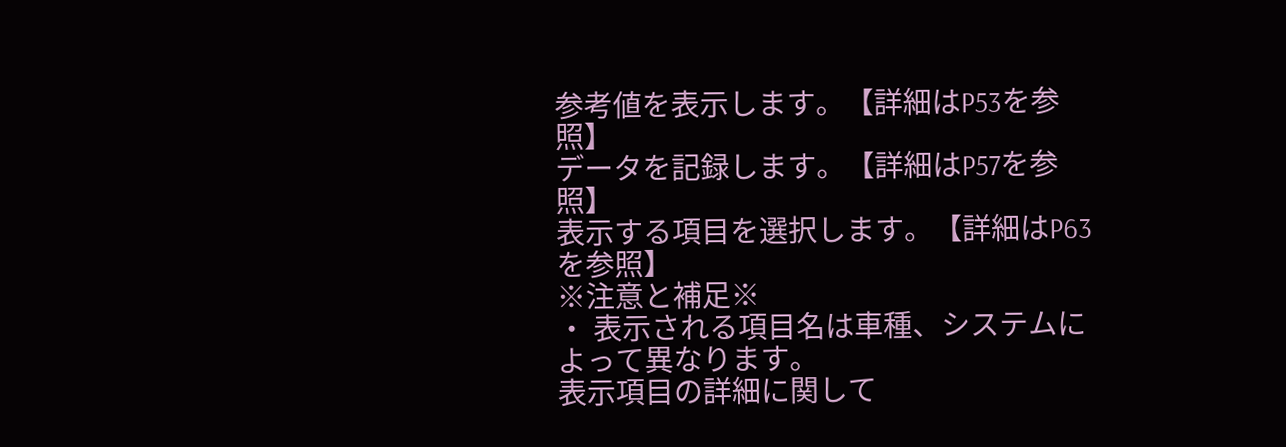参考値を表示します。【詳細はP53を参照】
データを記録します。【詳細はP57を参照】
表示する項目を選択します。【詳細はP63を参照】
※注意と補足※
・ 表示される項目名は車種、システムによって異なります。
表示項目の詳細に関して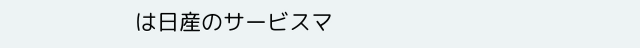は日産のサービスマ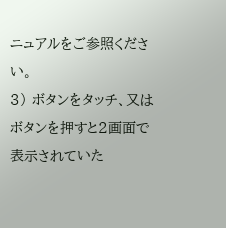ニュアルをご参照ください。
3) ボタンをタッチ、又は ボタンを押すと2画面で表示されていた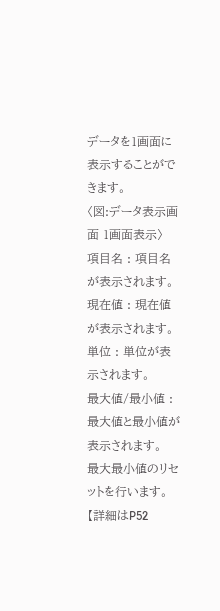データを1画面に表示することができます。
〈図:データ表示画面 1画面表示〉
項目名 : 項目名が表示されます。
現在値 : 現在値が表示されます。
単位 : 単位が表示されます。
最大値/最小値 : 最大値と最小値が表示されます。
最大最小値のリセットを行います。【詳細はP52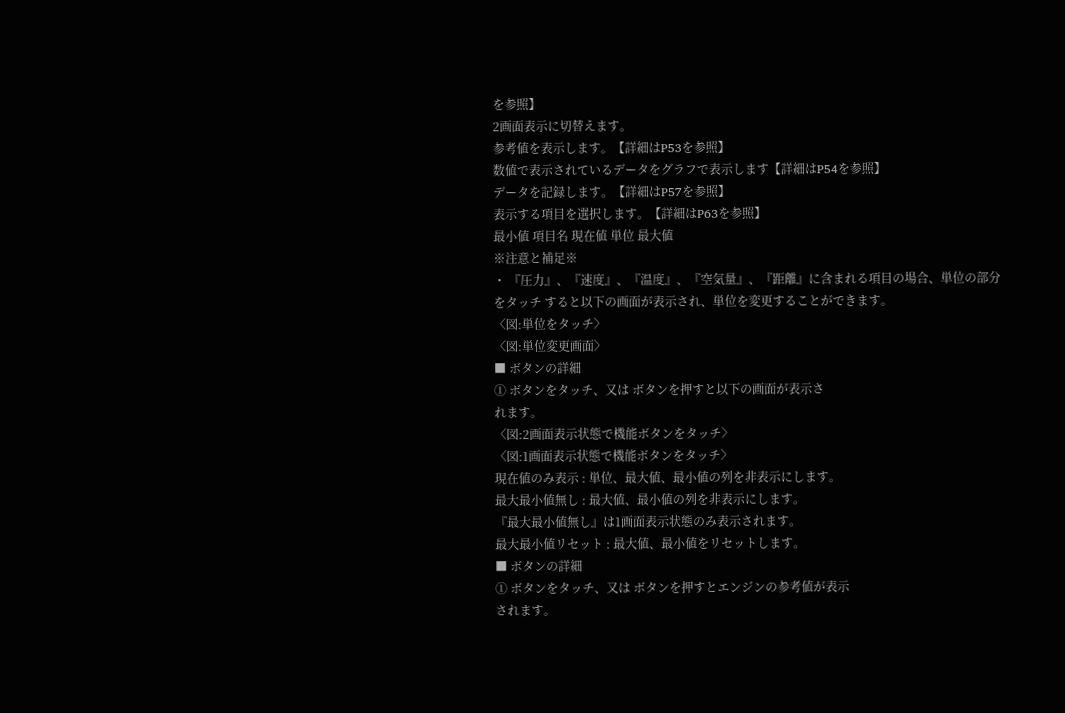を参照】
2画面表示に切替えます。
参考値を表示します。【詳細はP53を参照】
数値で表示されているデータをグラフで表示します【詳細はP54を参照】
データを記録します。【詳細はP57を参照】
表示する項目を選択します。【詳細はP63を参照】
最小値 項目名 現在値 単位 最大値
※注意と補足※
・ 『圧力』、『速度』、『温度』、『空気量』、『距離』に含まれる項目の場合、単位の部分をタッチ すると以下の画面が表示され、単位を変更することができます。
〈図:単位をタッチ〉
〈図:単位変更画面〉
■ ボタンの詳細
① ボタンをタッチ、又は ボタンを押すと以下の画面が表示さ
れます。
〈図:2画面表示状態で機能ボタンをタッチ〉
〈図:1画面表示状態で機能ボタンをタッチ〉
現在値のみ表示 : 単位、最大値、最小値の列を非表示にします。
最大最小値無し : 最大値、最小値の列を非表示にします。
『最大最小値無し』は1画面表示状態のみ表示されます。
最大最小値リセット : 最大値、最小値をリセットします。
■ ボタンの詳細
① ボタンをタッチ、又は ボタンを押すとエンジンの参考値が表示
されます。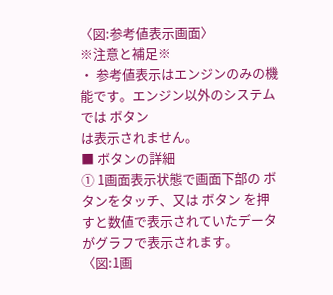〈図:参考値表示画面〉
※注意と補足※
・ 参考値表示はエンジンのみの機能です。エンジン以外のシステムでは ボタン
は表示されません。
■ ボタンの詳細
① 1画面表示状態で画面下部の ボタンをタッチ、又は ボタン を押すと数値で表示されていたデータがグラフで表示されます。
〈図:1画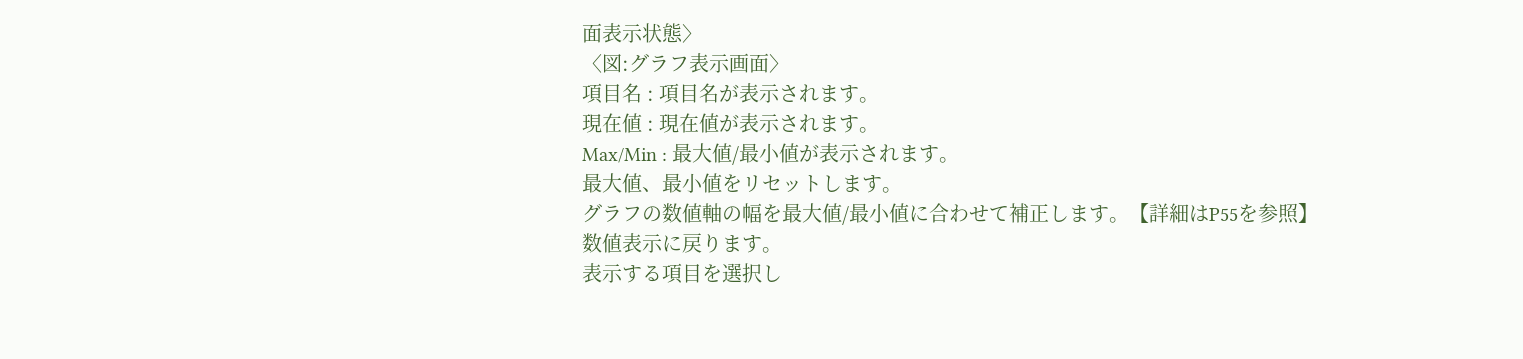面表示状態〉
〈図:グラフ表示画面〉
項目名 : 項目名が表示されます。
現在値 : 現在値が表示されます。
Max/Min : 最大値/最小値が表示されます。
最大値、最小値をリセットします。
グラフの数値軸の幅を最大値/最小値に合わせて補正します。【詳細はP55を参照】
数値表示に戻ります。
表示する項目を選択し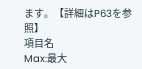ます。【詳細はP63を参照】
項目名
Max:最大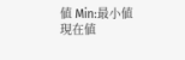値 Min:最小値
現在値